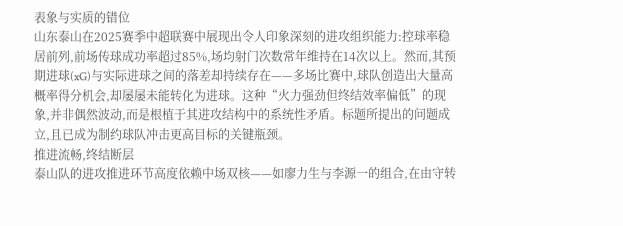表象与实质的错位
山东泰山在2025赛季中超联赛中展现出令人印象深刻的进攻组织能力:控球率稳居前列,前场传球成功率超过85%,场均射门次数常年维持在14次以上。然而,其预期进球(xG)与实际进球之间的落差却持续存在——多场比赛中,球队创造出大量高概率得分机会,却屡屡未能转化为进球。这种“火力强劲但终结效率偏低”的现象,并非偶然波动,而是根植于其进攻结构中的系统性矛盾。标题所提出的问题成立,且已成为制约球队冲击更高目标的关键瓶颈。
推进流畅,终结断层
泰山队的进攻推进环节高度依赖中场双核——如廖力生与李源一的组合,在由守转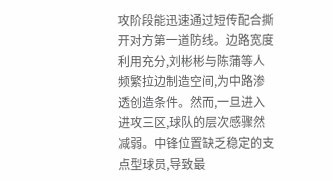攻阶段能迅速通过短传配合撕开对方第一道防线。边路宽度利用充分,刘彬彬与陈蒲等人频繁拉边制造空间,为中路渗透创造条件。然而,一旦进入进攻三区,球队的层次感骤然减弱。中锋位置缺乏稳定的支点型球员,导致最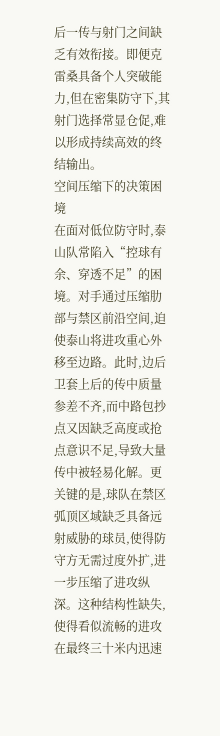后一传与射门之间缺乏有效衔接。即便克雷桑具备个人突破能力,但在密集防守下,其射门选择常显仓促,难以形成持续高效的终结输出。
空间压缩下的决策困境
在面对低位防守时,泰山队常陷入“控球有余、穿透不足”的困境。对手通过压缩肋部与禁区前沿空间,迫使泰山将进攻重心外移至边路。此时,边后卫套上后的传中质量参差不齐,而中路包抄点又因缺乏高度或抢点意识不足,导致大量传中被轻易化解。更关键的是,球队在禁区弧顶区域缺乏具备远射威胁的球员,使得防守方无需过度外扩,进一步压缩了进攻纵深。这种结构性缺失,使得看似流畅的进攻在最终三十米内迅速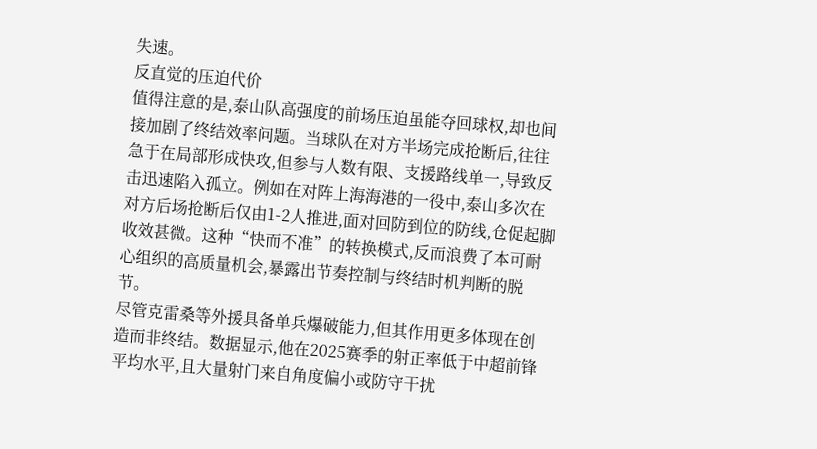失速。
反直觉的压迫代价
值得注意的是,泰山队高强度的前场压迫虽能夺回球权,却也间接加剧了终结效率问题。当球队在对方半场完成抢断后,往往急于在局部形成快攻,但参与人数有限、支援路线单一,导致反击迅速陷入孤立。例如在对阵上海海港的一役中,泰山多次在对方后场抢断后仅由1-2人推进,面对回防到位的防线,仓促起脚收效甚微。这种“快而不准”的转换模式,反而浪费了本可耐心组织的高质量机会,暴露出节奏控制与终结时机判断的脱节。
尽管克雷桑等外援具备单兵爆破能力,但其作用更多体现在创造而非终结。数据显示,他在2025赛季的射正率低于中超前锋平均水平,且大量射门来自角度偏小或防守干扰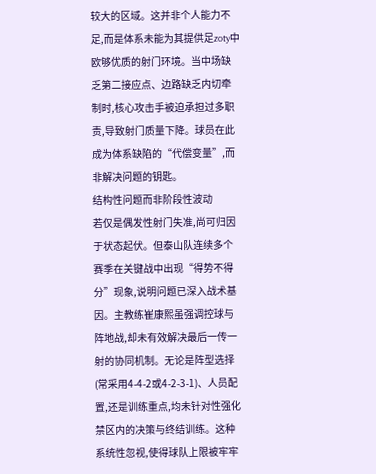较大的区域。这并非个人能力不足,而是体系未能为其提供足zoty中欧够优质的射门环境。当中场缺乏第二接应点、边路缺乏内切牵制时,核心攻击手被迫承担过多职责,导致射门质量下降。球员在此成为体系缺陷的“代偿变量”,而非解决问题的钥匙。
结构性问题而非阶段性波动
若仅是偶发性射门失准,尚可归因于状态起伏。但泰山队连续多个赛季在关键战中出现“得势不得分”现象,说明问题已深入战术基因。主教练崔康熙虽强调控球与阵地战,却未有效解决最后一传一射的协同机制。无论是阵型选择(常采用4-4-2或4-2-3-1)、人员配置,还是训练重点,均未针对性强化禁区内的决策与终结训练。这种系统性忽视,使得球队上限被牢牢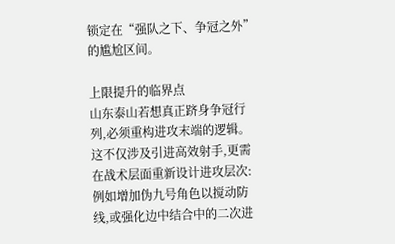锁定在“强队之下、争冠之外”的尴尬区间。

上限提升的临界点
山东泰山若想真正跻身争冠行列,必须重构进攻末端的逻辑。这不仅涉及引进高效射手,更需在战术层面重新设计进攻层次:例如增加伪九号角色以搅动防线,或强化边中结合中的二次进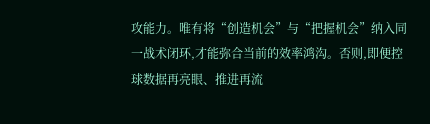攻能力。唯有将“创造机会”与“把握机会”纳入同一战术闭环,才能弥合当前的效率鸿沟。否则,即便控球数据再亮眼、推进再流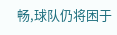畅,球队仍将困于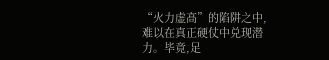“火力虚高”的陷阱之中,难以在真正硬仗中兑现潜力。毕竟,足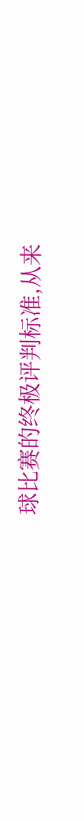球比赛的终极评判标准,从来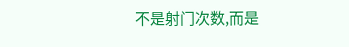不是射门次数,而是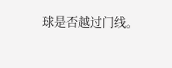球是否越过门线。